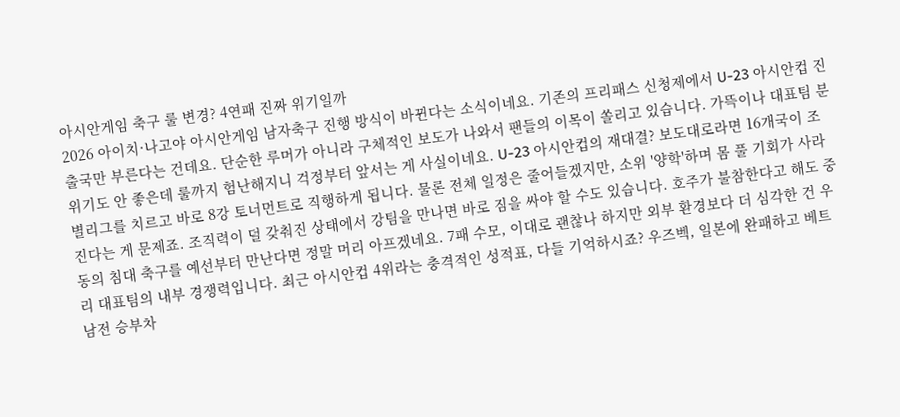아시안게임 축구 룰 변경? 4연패 진짜 위기일까
2026 아이치·나고야 아시안게임 남자축구 진행 방식이 바뀐다는 소식이네요. 기존의 프리패스 신청제에서 U-23 아시안컵 진출국만 부른다는 건데요. 단순한 루머가 아니라 구체적인 보도가 나와서 팬들의 이목이 쏠리고 있습니다. 가뜩이나 대표팀 분위기도 안 좋은데 룰까지 험난해지니 걱정부터 앞서는 게 사실이네요. U-23 아시안컵의 재대결? 보도대로라면 16개국이 조별리그를 치르고 바로 8강 토너먼트로 직행하게 됩니다. 물론 전체 일정은 줄어들겠지만, 소위 '양학'하며 몸 풀 기회가 사라진다는 게 문제죠. 조직력이 덜 갖춰진 상태에서 강팀을 만나면 바로 짐을 싸야 할 수도 있습니다. 호주가 불참한다고 해도 중동의 침대 축구를 예선부터 만난다면 정말 머리 아프겠네요. 7패 수모, 이대로 괜찮나 하지만 외부 환경보다 더 심각한 건 우리 대표팀의 내부 경쟁력입니다. 최근 아시안컵 4위라는 충격적인 성적표, 다들 기억하시죠? 우즈벡, 일본에 완패하고 베트남전 승부차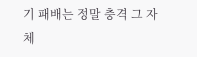기 패배는 정말 충격 그 자체